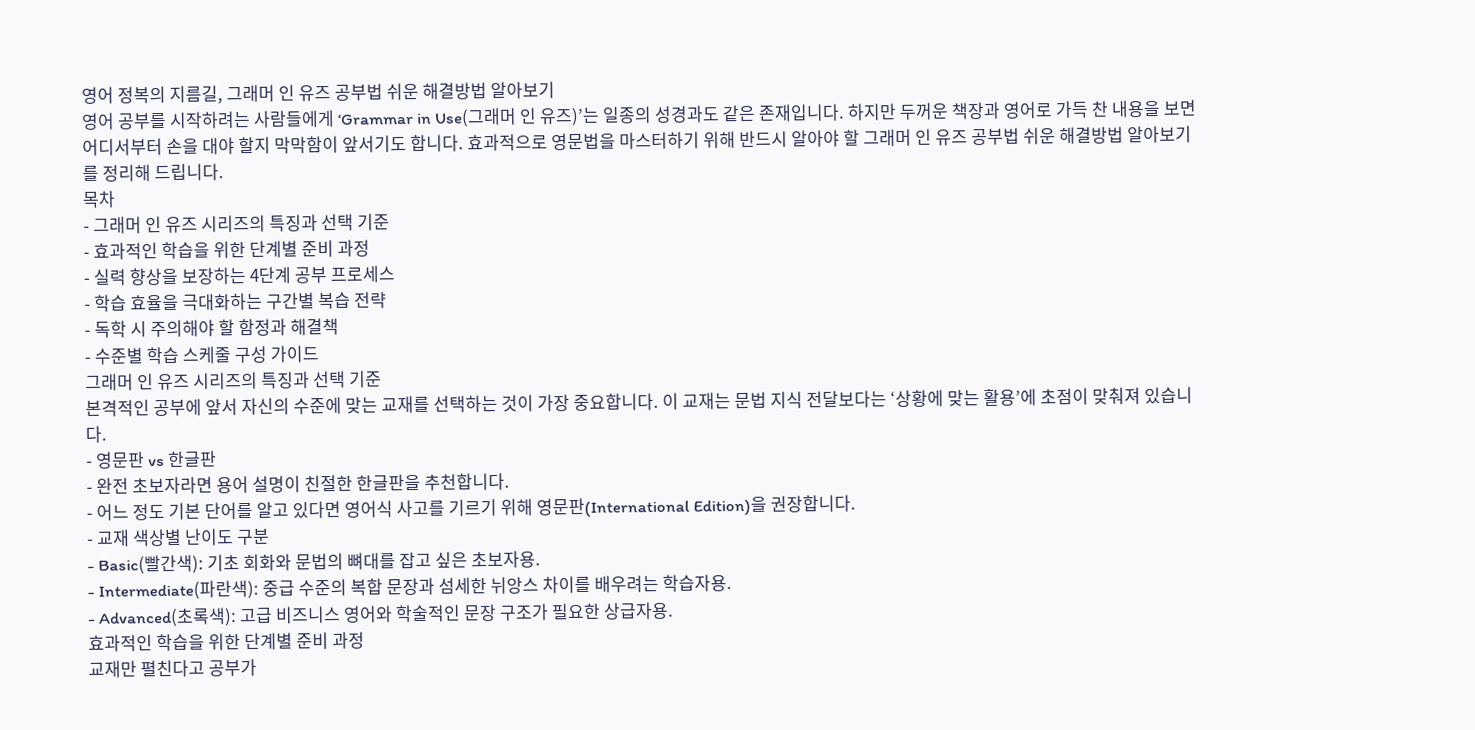영어 정복의 지름길, 그래머 인 유즈 공부법 쉬운 해결방법 알아보기
영어 공부를 시작하려는 사람들에게 ‘Grammar in Use(그래머 인 유즈)’는 일종의 성경과도 같은 존재입니다. 하지만 두꺼운 책장과 영어로 가득 찬 내용을 보면 어디서부터 손을 대야 할지 막막함이 앞서기도 합니다. 효과적으로 영문법을 마스터하기 위해 반드시 알아야 할 그래머 인 유즈 공부법 쉬운 해결방법 알아보기를 정리해 드립니다.
목차
- 그래머 인 유즈 시리즈의 특징과 선택 기준
- 효과적인 학습을 위한 단계별 준비 과정
- 실력 향상을 보장하는 4단계 공부 프로세스
- 학습 효율을 극대화하는 구간별 복습 전략
- 독학 시 주의해야 할 함정과 해결책
- 수준별 학습 스케줄 구성 가이드
그래머 인 유즈 시리즈의 특징과 선택 기준
본격적인 공부에 앞서 자신의 수준에 맞는 교재를 선택하는 것이 가장 중요합니다. 이 교재는 문법 지식 전달보다는 ‘상황에 맞는 활용’에 초점이 맞춰져 있습니다.
- 영문판 vs 한글판
- 완전 초보자라면 용어 설명이 친절한 한글판을 추천합니다.
- 어느 정도 기본 단어를 알고 있다면 영어식 사고를 기르기 위해 영문판(International Edition)을 권장합니다.
- 교재 색상별 난이도 구분
- Basic(빨간색): 기초 회화와 문법의 뼈대를 잡고 싶은 초보자용.
- Intermediate(파란색): 중급 수준의 복합 문장과 섬세한 뉘앙스 차이를 배우려는 학습자용.
- Advanced(초록색): 고급 비즈니스 영어와 학술적인 문장 구조가 필요한 상급자용.
효과적인 학습을 위한 단계별 준비 과정
교재만 펼친다고 공부가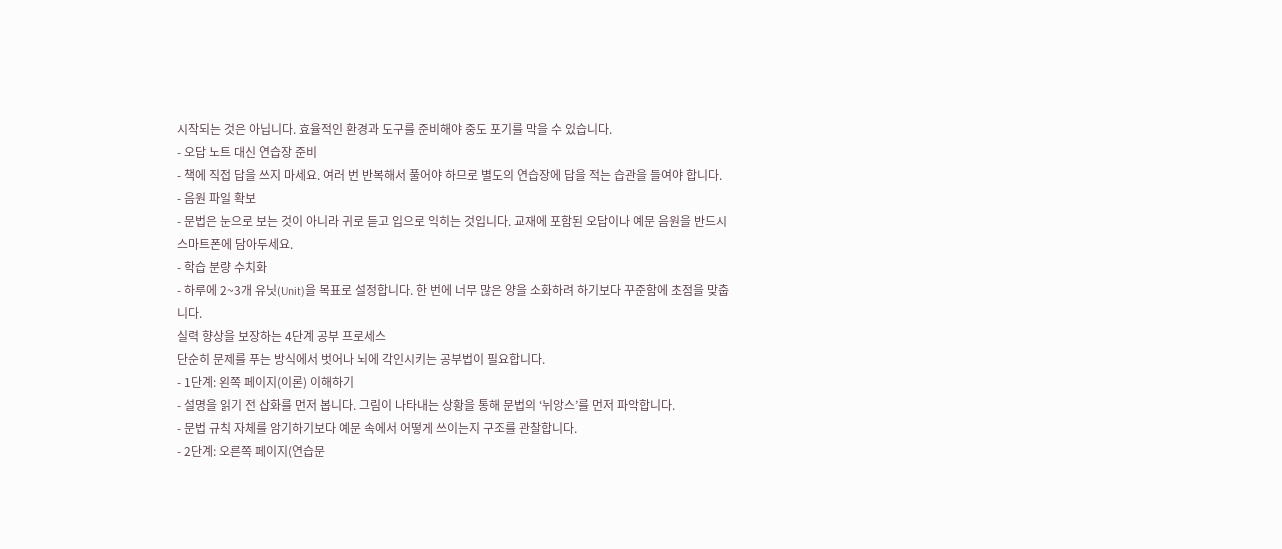시작되는 것은 아닙니다. 효율적인 환경과 도구를 준비해야 중도 포기를 막을 수 있습니다.
- 오답 노트 대신 연습장 준비
- 책에 직접 답을 쓰지 마세요. 여러 번 반복해서 풀어야 하므로 별도의 연습장에 답을 적는 습관을 들여야 합니다.
- 음원 파일 확보
- 문법은 눈으로 보는 것이 아니라 귀로 듣고 입으로 익히는 것입니다. 교재에 포함된 오답이나 예문 음원을 반드시 스마트폰에 담아두세요.
- 학습 분량 수치화
- 하루에 2~3개 유닛(Unit)을 목표로 설정합니다. 한 번에 너무 많은 양을 소화하려 하기보다 꾸준함에 초점을 맞춥니다.
실력 향상을 보장하는 4단계 공부 프로세스
단순히 문제를 푸는 방식에서 벗어나 뇌에 각인시키는 공부법이 필요합니다.
- 1단계: 왼쪽 페이지(이론) 이해하기
- 설명을 읽기 전 삽화를 먼저 봅니다. 그림이 나타내는 상황을 통해 문법의 ‘뉘앙스’를 먼저 파악합니다.
- 문법 규칙 자체를 암기하기보다 예문 속에서 어떻게 쓰이는지 구조를 관찰합니다.
- 2단계: 오른쪽 페이지(연습문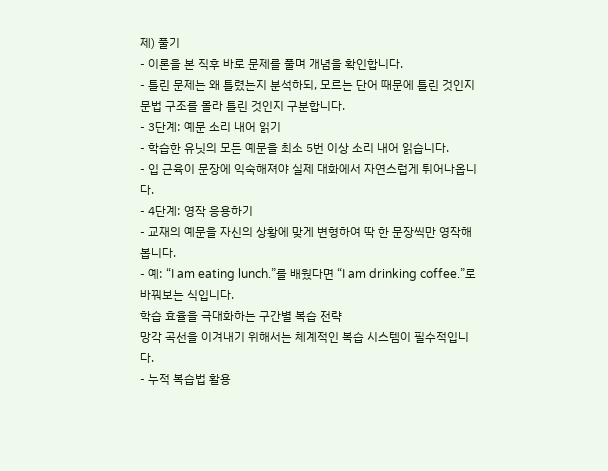제) 풀기
- 이론을 본 직후 바로 문제를 풀며 개념을 확인합니다.
- 틀린 문제는 왜 틀렸는지 분석하되, 모르는 단어 때문에 틀린 것인지 문법 구조를 몰라 틀린 것인지 구분합니다.
- 3단계: 예문 소리 내어 읽기
- 학습한 유닛의 모든 예문을 최소 5번 이상 소리 내어 읽습니다.
- 입 근육이 문장에 익숙해져야 실제 대화에서 자연스럽게 튀어나옵니다.
- 4단계: 영작 응용하기
- 교재의 예문을 자신의 상황에 맞게 변형하여 딱 한 문장씩만 영작해 봅니다.
- 예: “I am eating lunch.”를 배웠다면 “I am drinking coffee.”로 바꿔보는 식입니다.
학습 효율을 극대화하는 구간별 복습 전략
망각 곡선을 이겨내기 위해서는 체계적인 복습 시스템이 필수적입니다.
- 누적 복습법 활용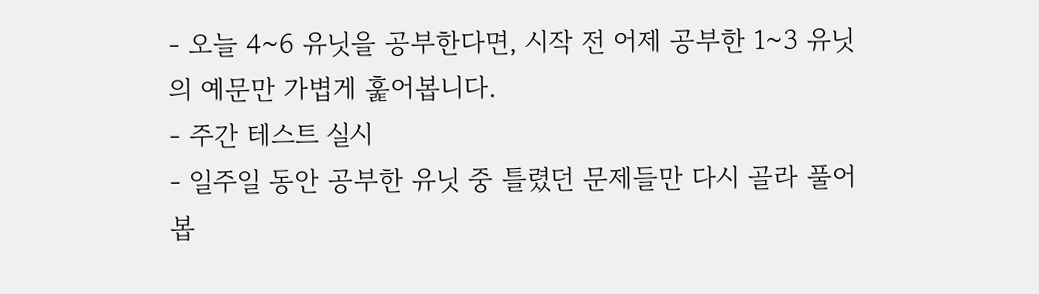- 오늘 4~6 유닛을 공부한다면, 시작 전 어제 공부한 1~3 유닛의 예문만 가볍게 훑어봅니다.
- 주간 테스트 실시
- 일주일 동안 공부한 유닛 중 틀렸던 문제들만 다시 골라 풀어봅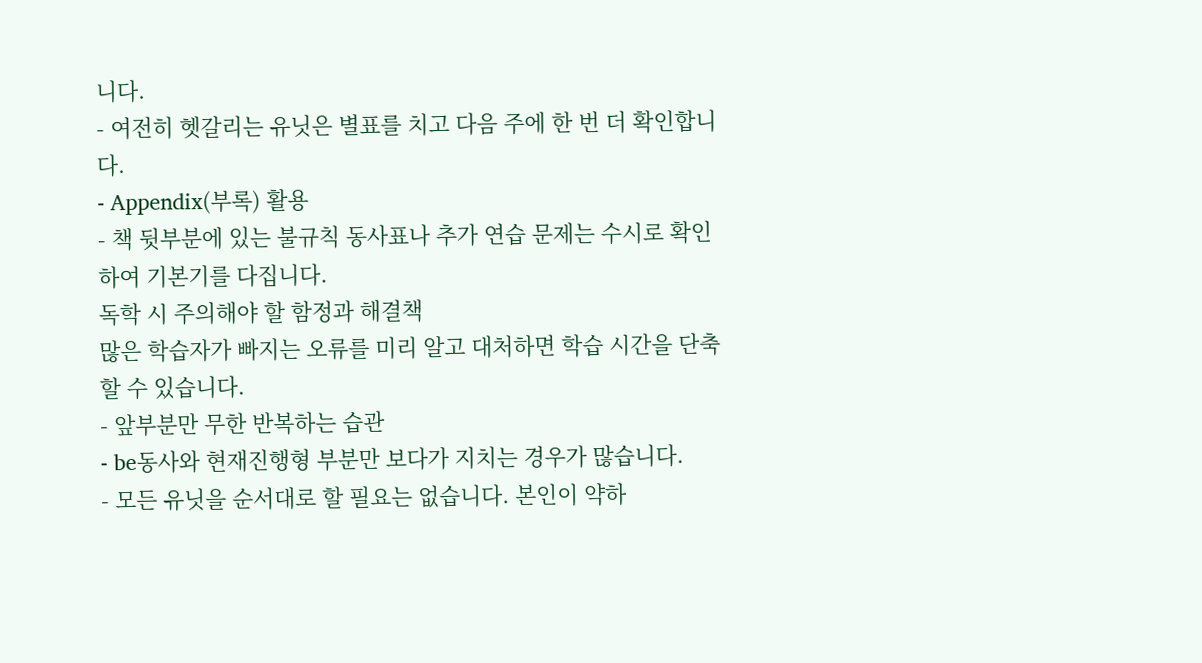니다.
- 여전히 헷갈리는 유닛은 별표를 치고 다음 주에 한 번 더 확인합니다.
- Appendix(부록) 활용
- 책 뒷부분에 있는 불규칙 동사표나 추가 연습 문제는 수시로 확인하여 기본기를 다집니다.
독학 시 주의해야 할 함정과 해결책
많은 학습자가 빠지는 오류를 미리 알고 대처하면 학습 시간을 단축할 수 있습니다.
- 앞부분만 무한 반복하는 습관
- be동사와 현재진행형 부분만 보다가 지치는 경우가 많습니다.
- 모든 유닛을 순서대로 할 필요는 없습니다. 본인이 약하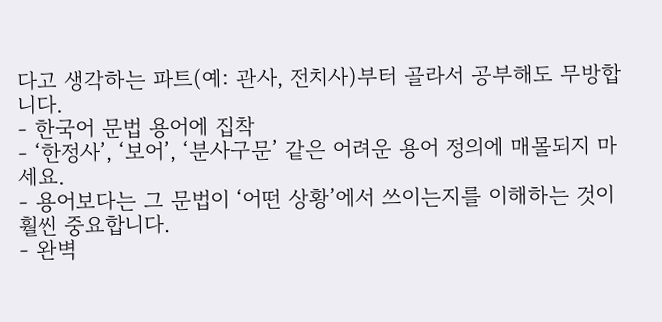다고 생각하는 파트(예: 관사, 전치사)부터 골라서 공부해도 무방합니다.
- 한국어 문법 용어에 집착
- ‘한정사’, ‘보어’, ‘분사구문’ 같은 어려운 용어 정의에 매몰되지 마세요.
- 용어보다는 그 문법이 ‘어떤 상황’에서 쓰이는지를 이해하는 것이 훨씬 중요합니다.
- 완벽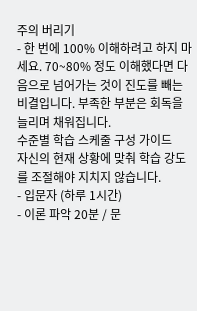주의 버리기
- 한 번에 100% 이해하려고 하지 마세요. 70~80% 정도 이해했다면 다음으로 넘어가는 것이 진도를 빼는 비결입니다. 부족한 부분은 회독을 늘리며 채워집니다.
수준별 학습 스케줄 구성 가이드
자신의 현재 상황에 맞춰 학습 강도를 조절해야 지치지 않습니다.
- 입문자 (하루 1시간)
- 이론 파악 20분 / 문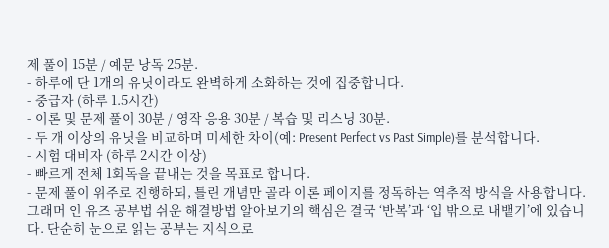제 풀이 15분 / 예문 낭독 25분.
- 하루에 단 1개의 유닛이라도 완벽하게 소화하는 것에 집중합니다.
- 중급자 (하루 1.5시간)
- 이론 및 문제 풀이 30분 / 영작 응용 30분 / 복습 및 리스닝 30분.
- 두 개 이상의 유닛을 비교하며 미세한 차이(예: Present Perfect vs Past Simple)를 분석합니다.
- 시험 대비자 (하루 2시간 이상)
- 빠르게 전체 1회독을 끝내는 것을 목표로 합니다.
- 문제 풀이 위주로 진행하되, 틀린 개념만 골라 이론 페이지를 정독하는 역추적 방식을 사용합니다.
그래머 인 유즈 공부법 쉬운 해결방법 알아보기의 핵심은 결국 ‘반복’과 ‘입 밖으로 내뱉기’에 있습니다. 단순히 눈으로 읽는 공부는 지식으로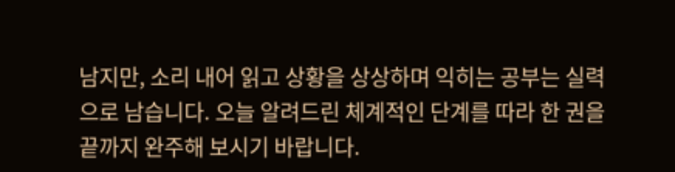남지만, 소리 내어 읽고 상황을 상상하며 익히는 공부는 실력으로 남습니다. 오늘 알려드린 체계적인 단계를 따라 한 권을 끝까지 완주해 보시기 바랍니다.